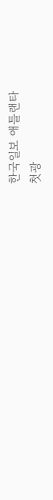한국일보 애틀랜타
첫광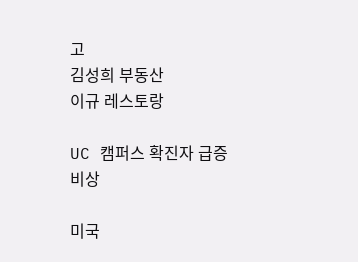고
김성희 부동산
이규 레스토랑

UC 캠퍼스 확진자 급증 비상

미국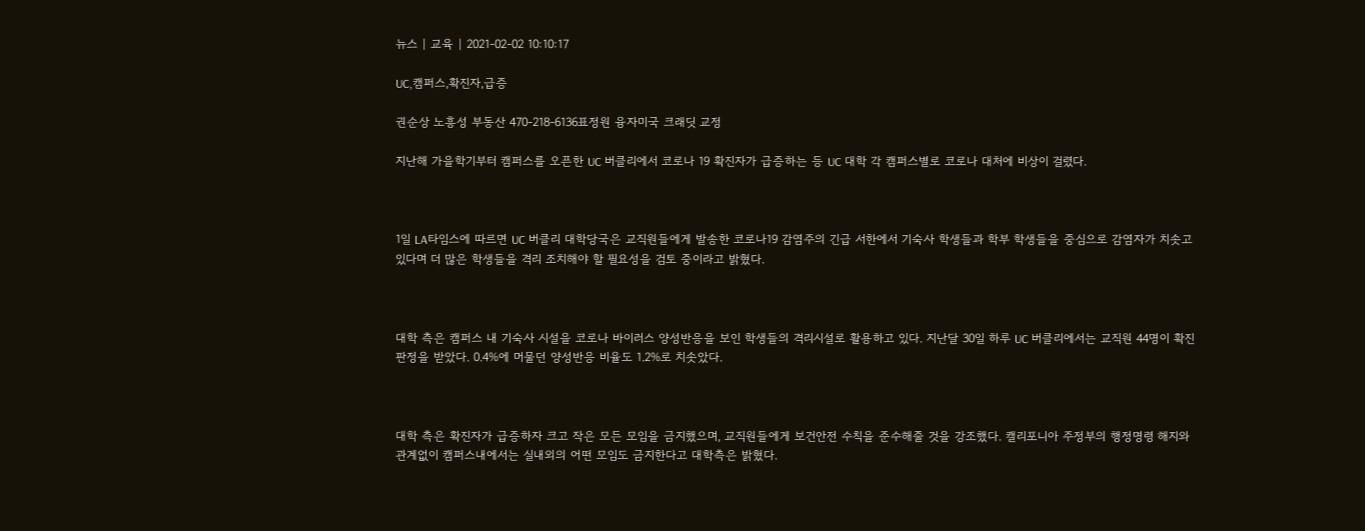뉴스 | 교육 | 2021-02-02 10:10:17

UC,캠퍼스,확진자,급증

권순상 노흥성 부동산 470-218-6136표정원 융자미국 크래딧 교정

지난해 가을학기부터 캠퍼스를 오픈한 UC 버클리에서 코로나 19 확진자가 급증하는 등 UC 대학 각 캠퍼스별로 코로나 대처에 비상이 걸렸다.



1일 LA타임스에 따르면 UC 버클리 대학당국은 교직원들에게 발송한 코로나19 감염주의 긴급 서한에서 기숙사 학생들과 학부 학생들을 중심으로 감염자가 치솟고 있다며 더 많은 학생들을 격리 조치해야 할 필요성을 검토 중이라고 밝혔다.



대학 측은 캠퍼스 내 기숙사 시설을 코로나 바이러스 양성반응을 보인 학생들의 격리시설로 활용하고 있다. 지난달 30일 하루 UC 버클리에서는 교직원 44명이 확진판정을 받았다. 0.4%에 머물던 양성반응 비율도 1.2%로 치솟았다.



대학 측은 확진자가 급증하자 크고 작은 모든 모임을 금지했으며, 교직원들에게 보건안전 수칙을 준수해줄 것을 강조했다. 캘리포니아 주정부의 행정명령 해지와 관계없이 캠퍼스내에서는 실내외의 어떤 모임도 금지한다고 대학측은 밝혔다.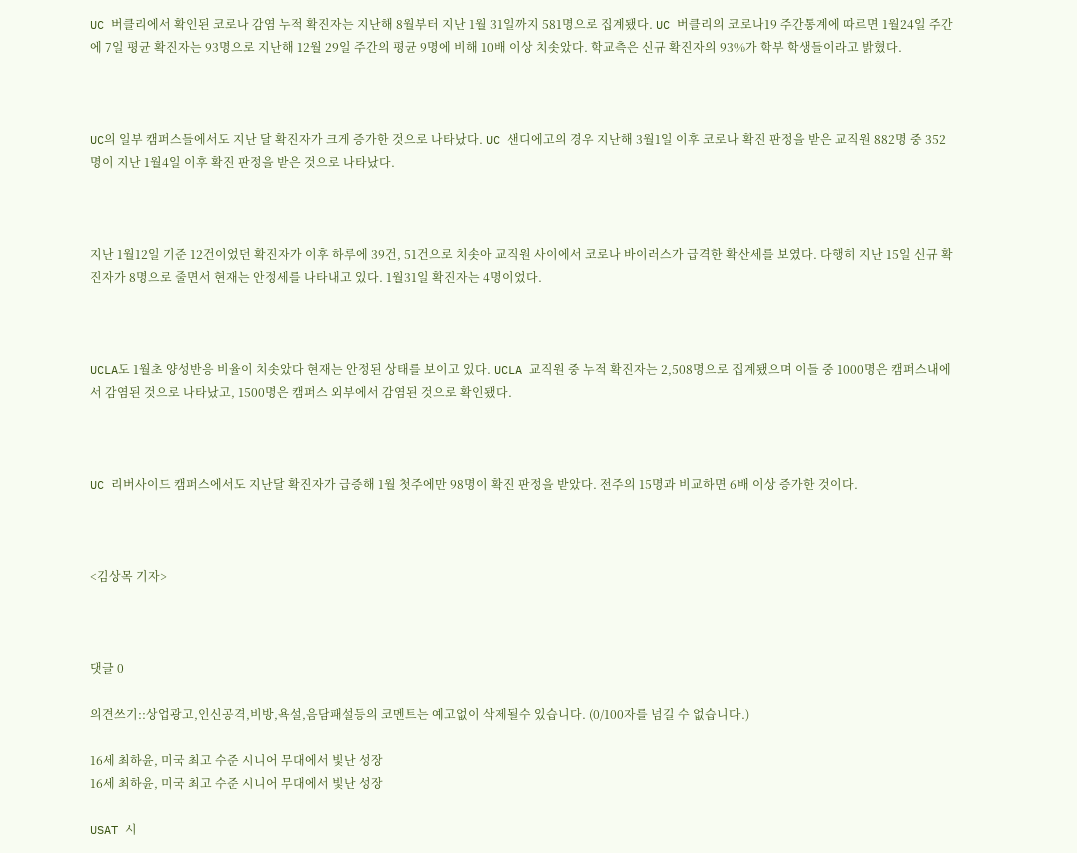UC 버클리에서 확인된 코로나 감염 누적 확진자는 지난해 8월부터 지난 1월 31일까지 581명으로 집계됐다. UC 버클리의 코로나19 주간통계에 따르면 1월24일 주간에 7일 평균 확진자는 93명으로 지난해 12월 29일 주간의 평균 9명에 비해 10배 이상 치솟았다. 학교측은 신규 확진자의 93%가 학부 학생들이라고 밝혔다.



UC의 일부 캠퍼스들에서도 지난 달 확진자가 크게 증가한 것으로 나타났다. UC 샌디에고의 경우 지난해 3월1일 이후 코로나 확진 판정을 받은 교직원 882명 중 352명이 지난 1월4일 이후 확진 판정을 받은 것으로 나타났다.



지난 1월12일 기준 12건이었던 확진자가 이후 하루에 39건, 51건으로 치솟아 교직원 사이에서 코로나 바이러스가 급격한 확산세를 보였다. 다행히 지난 15일 신규 확진자가 8명으로 줄면서 현재는 안정세를 나타내고 있다. 1월31일 확진자는 4명이었다.



UCLA도 1월초 양성반응 비율이 치솟았다 현재는 안정된 상태를 보이고 있다. UCLA 교직원 중 누적 확진자는 2,508명으로 집계됐으며 이들 중 1000명은 캠퍼스내에서 감염된 것으로 나타났고, 1500명은 캠퍼스 외부에서 감염된 것으로 확인됐다.



UC 리버사이드 캠퍼스에서도 지난달 확진자가 급증해 1월 첫주에만 98명이 확진 판정을 받았다. 전주의 15명과 비교하면 6배 이상 증가한 것이다.



<김상목 기자>



댓글 0

의견쓰기::상업광고,인신공격,비방,욕설,음담패설등의 코멘트는 예고없이 삭제될수 있습니다. (0/100자를 넘길 수 없습니다.)

16세 최하윤, 미국 최고 수준 시니어 무대에서 빛난 성장
16세 최하윤, 미국 최고 수준 시니어 무대에서 빛난 성장

USAT 시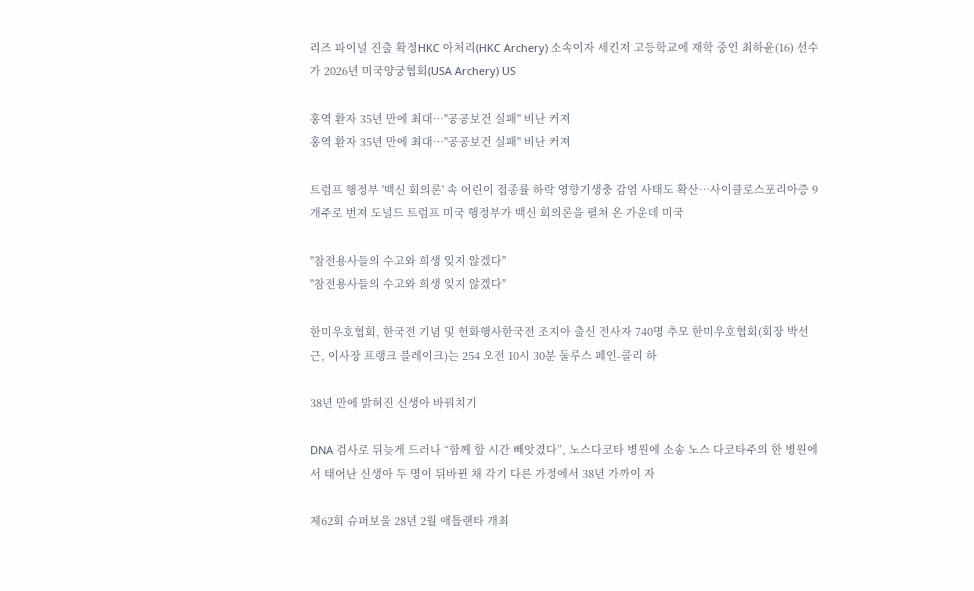리즈 파이널 진출 확정HKC 아처리(HKC Archery) 소속이자 세킨저 고등학교에 재학 중인 최하윤(16) 선수가 2026년 미국양궁협회(USA Archery) US

홍역 환자 35년 만에 최대…"공공보건 실패" 비난 커져
홍역 환자 35년 만에 최대…"공공보건 실패" 비난 커져

트럼프 행정부 '백신 회의론' 속 어린이 접종률 하락 영향기생충 감염 사태도 확산…사이클로스포리아증 9개주로 번져 도널드 트럼프 미국 행정부가 백신 회의론을 펼쳐 온 가운데 미국

"참전용사들의 수고와 희생 잊지 않겠다"
"참전용사들의 수고와 희생 잊지 않겠다"

한미우호협회, 한국전 기념 및 헌화행사한국전 조지아 출신 전사자 740명 추모 한미우호협회(회장 박선근, 이사장 프랭크 블레이크)는 254 오전 10시 30분 둘루스 페인-콜리 하

38년 만에 밝혀진 신생아 바꿔치기

DNA 검사로 뒤늦게 드러나 “함께 할 시간 빼앗겼다”, 노스다코타 병원에 소송 노스 다코타주의 한 병원에서 태어난 신생아 두 명이 뒤바뀐 채 각기 다른 가정에서 38년 가까이 자

제62회 슈퍼보울 28년 2월 애틀랜타 개최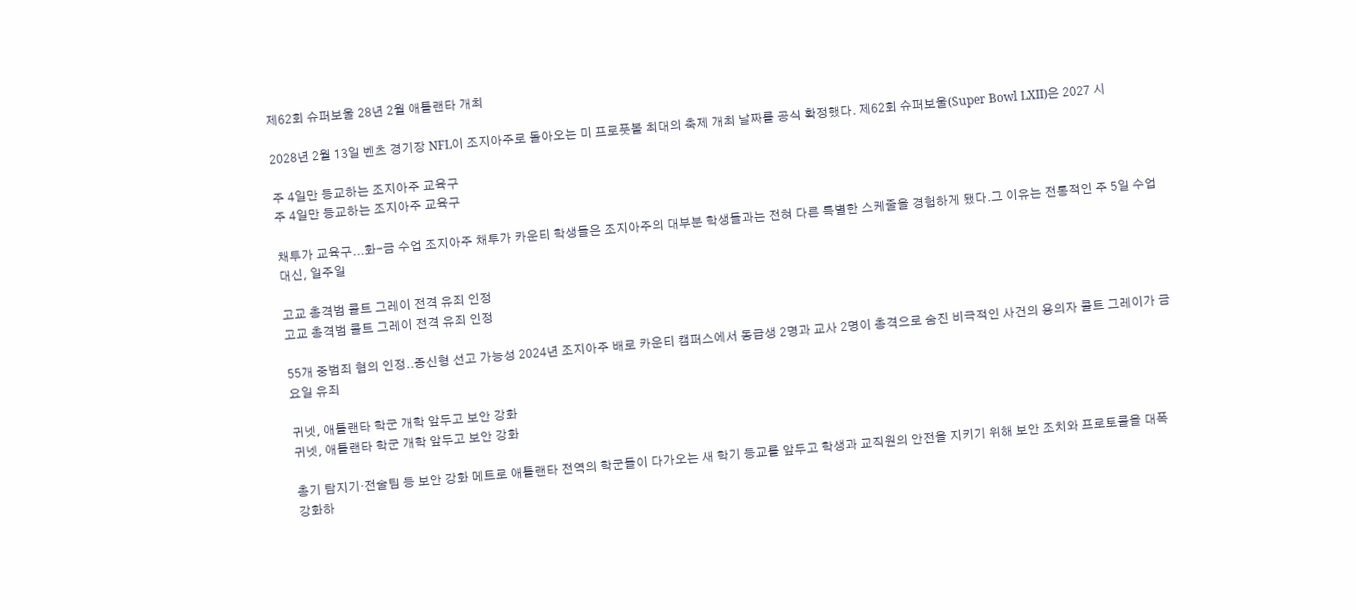제62회 슈퍼보울 28년 2월 애틀랜타 개최

2028년 2월 13일 벤츠 경기장 NFL이 조지아주로 돌아오는 미 프로풋볼 최대의 축제 개최 날짜를 공식 확정했다. 제62회 슈퍼보울(Super Bowl LXII)은 2027 시

주 4일만 등교하는 조지아주 교육구
주 4일만 등교하는 조지아주 교육구

채투가 교육구...화-금 수업 조지아주 채투가 카운티 학생들은 조지아주의 대부분 학생들과는 전혀 다른 특별한 스케줄을 경험하게 됐다.그 이유는 전통적인 주 5일 수업 대신, 일주일

고교 총격범 콜트 그레이 전격 유죄 인정
고교 총격범 콜트 그레이 전격 유죄 인정

55개 중범죄 혐의 인정..종신형 선고 가능성 2024년 조지아주 배로 카운티 캠퍼스에서 동급생 2명과 교사 2명이 총격으로 숨진 비극적인 사건의 용의자 콜트 그레이가 금요일 유죄

귀넷, 애틀랜타 학군 개학 앞두고 보안 강화
귀넷, 애틀랜타 학군 개학 앞두고 보안 강화

총기 탐지기·전술팀 등 보안 강화 메트로 애틀랜타 전역의 학군들이 다가오는 새 학기 등교를 앞두고 학생과 교직원의 안전을 지키기 위해 보안 조치와 프로토콜을 대폭 강화하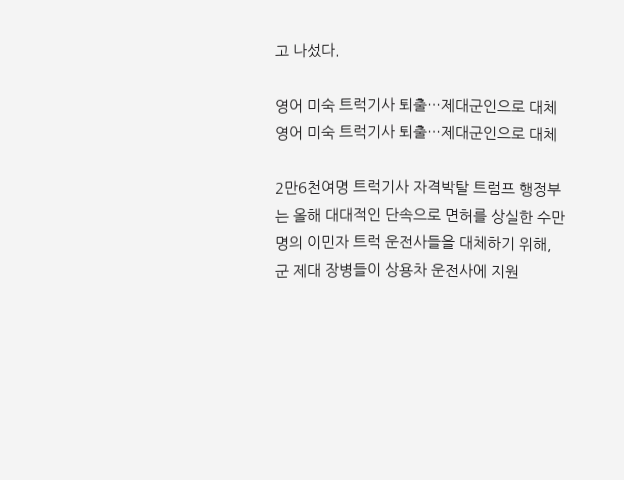고 나섰다.

영어 미숙 트럭기사 퇴출…제대군인으로 대체
영어 미숙 트럭기사 퇴출…제대군인으로 대체

2만6천여명 트럭기사 자격박탈 트럼프 행정부는 올해 대대적인 단속으로 면허를 상실한 수만 명의 이민자 트럭 운전사들을 대체하기 위해, 군 제대 장병들이 상용차 운전사에 지원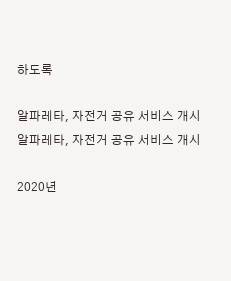하도록

알파레타, 자전거 공유 서비스 개시
알파레타, 자전거 공유 서비스 개시

2020년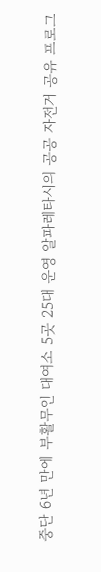중단 6년 만에 부활무인 대여소 5곳 25대 운영 알파레타시의 공공 자전거 공유 프로그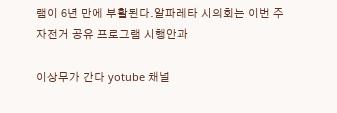램이 6년 만에 부활된다.알파레타 시의회는 이번 주 자전거 공유 프로그램 시행안과

이상무가 간다 yotube 채널